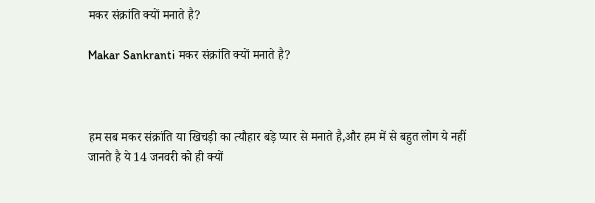मकर संक्रांति क्यों मनाते है?

Makar Sankranti मकर संक्रांति क्यों मनाते है?



हम सब मकर संक्रांति या खिचड़ी का त्यौहार बड़े प्यार से मनाते है,और हम में से बहुत लोग ये नहीं जानते है ये 14 जनवरी को ही क्यों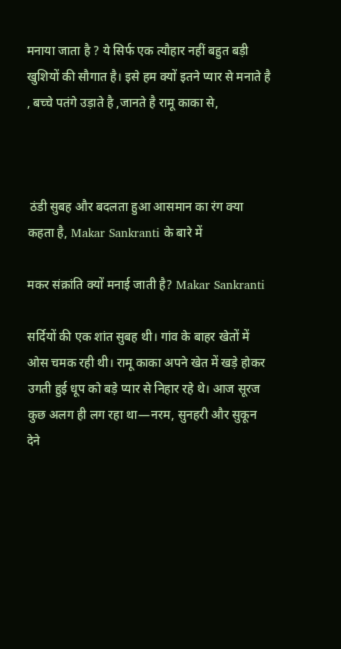मनाया जाता है ? ये सिर्फ एक त्यौहार नहीं बहुत बड़ी खुशियों की सौगात है। इसे हम क्यों इतने प्यार से मनाते है , बच्चे पतंगे उड़ाते है ,जानते है रामू काका से,



 ठंडी सुबह और बदलता हुआ आसमान का रंग क्या कहता है, Makar Sankranti के बारे में

मकर संक्रांति क्यों मनाई जाती है? Makar Sankranti

सर्दियों की एक शांत सुबह थी। गांव के बाहर खेतों में ओस चमक रही थी। रामू काका अपने खेत में खड़े होकर उगती हुई धूप को बड़े प्यार से निहार रहे थे। आज सूरज कुछ अलग ही लग रहा था—नरम, सुनहरी और सुकून देने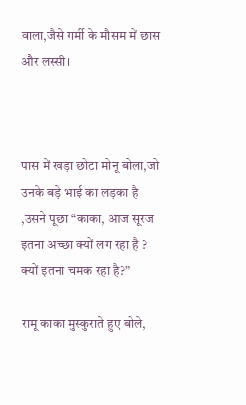वाला,जैसे गर्मी के मौसम में छास और लस्सी।



पास में खड़ा छोटा मोनू बोला,जो उनके बड़े भाई का लड़का है ,उसने पूछा “काका, आज सूरज इतना अच्छा क्यों लग रहा है ? क्यों इतना चमक रहा है?”

रामू काका मुस्कुराते हुए बोले,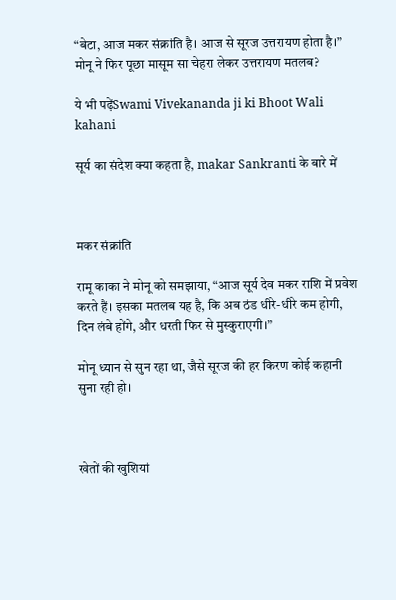“बेटा, आज मकर संक्रांति है। आज से सूरज उत्तरायण होता है।” मोनू ने फिर पूछा मासूम सा चेहरा लेकर उत्तरायण मतलब?

ये भी पढ़ेंSwami Vivekananda ji ki Bhoot Wali kahani

सूर्य का संदेश क्या कहता है, makar Sankranti के बारे में



मकर संक्रांति

रामू काका ने मोनू को समझाया, “आज सूर्य देव मकर राशि में प्रवेश करते हैं। इसका मतलब यह है, कि अब ठंड धीरे-धीरे कम होगी, दिन लंबे होंगे, और धरती फिर से मुस्कुराएगी।”

मोनू ध्यान से सुन रहा था, जैसे सूरज की हर किरण कोई कहानी सुना रही हो।



खेतों की खुशियां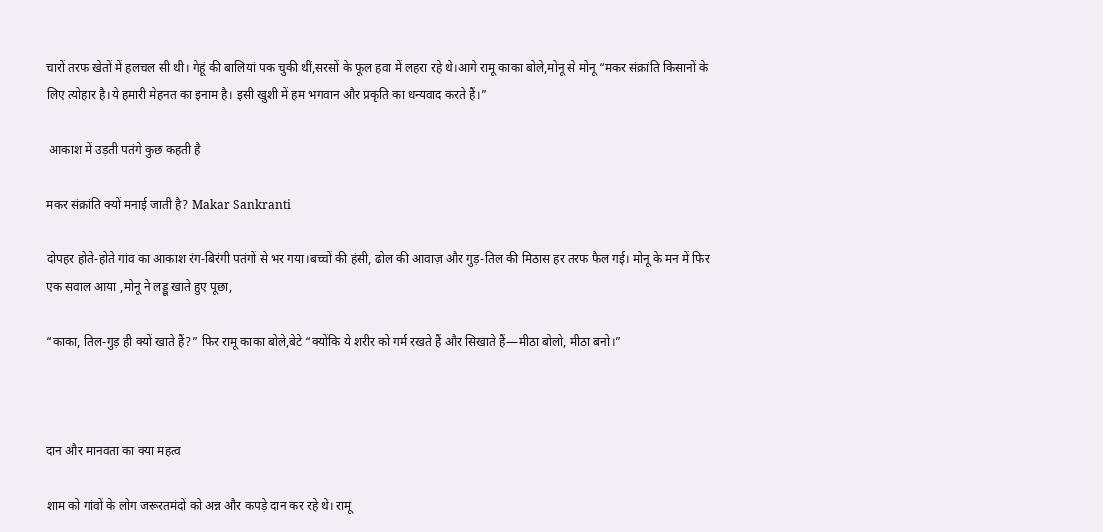चारों तरफ खेतों में हलचल सी थी। गेहूं की बालियां पक चुकी थीं,सरसों के फूल हवा में लहरा रहे थे।आगे रामू काका बोले,मोनू से मोनू “मकर संक्रांति किसानों के लिए त्योहार है।ये हमारी मेहनत का इनाम है। इसी खुशी में हम भगवान और प्रकृति का धन्यवाद करते हैं।”

 आकाश में उड़ती पतंगे कुछ कहती है

मकर संक्रांति क्यों मनाई जाती है? Makar Sankranti

दोपहर होते-होते गांव का आकाश रंग-बिरंगी पतंगों से भर गया।बच्चों की हंसी, ढोल की आवाज़ और गुड़-तिल की मिठास हर तरफ फैल गई। मोनू के मन में फिर एक सवाल आया ,मोनू ने लड्डू खाते हुए पूछा,

“काका, तिल-गुड़ ही क्यों खाते हैं?” फिर रामू काका बोले,बेटे “क्योंकि ये शरीर को गर्म रखते हैं और सिखाते हैं—मीठा बोलो, मीठा बनो।”



दान और मानवता का क्या महत्व

शाम को गांवों के लोग जरूरतमंदों को अन्न और कपड़े दान कर रहे थे। रामू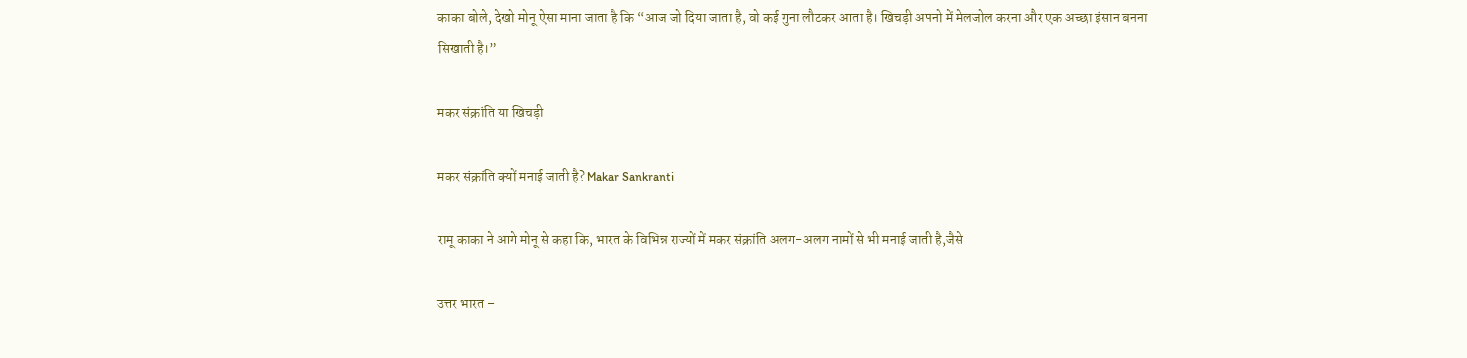काका बोले, देखो मोनू ऐसा माना जाता है कि “आज जो दिया जाता है, वो कई गुना लौटकर आता है। खिचड़ी अपनो में मेलजोल करना और एक अच्छा इंसान बनना सिखाती है।”

मकर संक्रांति या खिचड़ी

मकर संक्रांति क्यों मनाई जाती है? Makar Sankranti

रामू काका ने आगे मोनू से कहा कि, भारत के विभिन्न राज्यों में मकर संक्रांति अलग-अलग नामों से भी मनाई जाती है,जैसे

उत्तर भारत –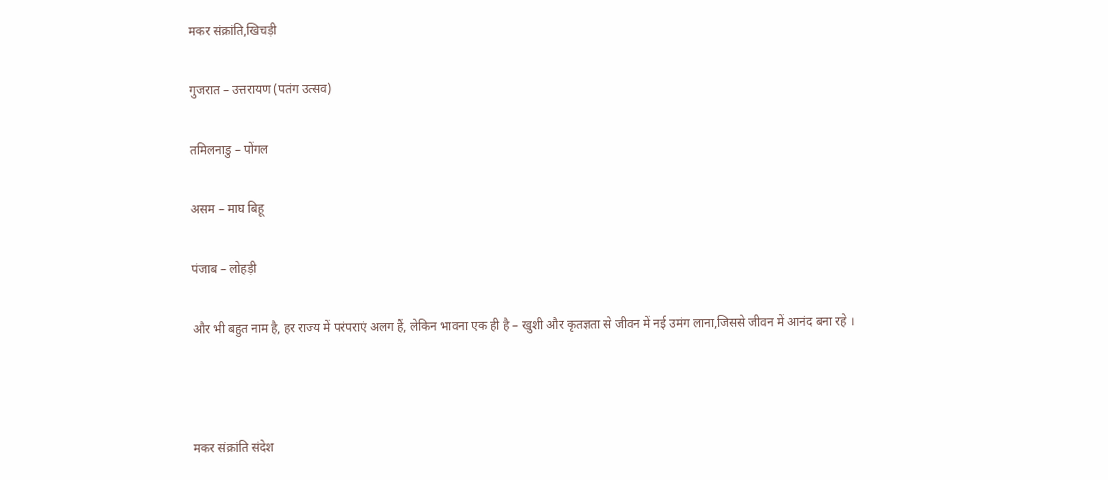मकर संक्रांति,खिचड़ी

गुजरात – उत्तरायण (पतंग उत्सव)

तमिलनाडु – पोंगल

असम – माघ बिहू

पंजाब – लोहड़ी

और भी बहुत नाम है, हर राज्य में परंपराएं अलग हैं, लेकिन भावना एक ही है – खुशी और कृतज्ञता से जीवन में नई उमंग लाना,जिससे जीवन में आनंद बना रहे ।



मकर संक्रांति संदेश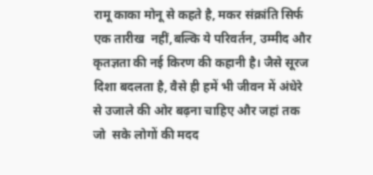रामू काका मोनू से कहते है, मकर संक्रांति सिर्फ एक तारीख  नहीं,बल्कि ये परिवर्तन, उम्मीद और कृतज्ञता की नई किरण की कहानी है। जैसे सूरज दिशा बदलता है, वैसे ही हमें भी जीवन में अंधेरे से उजाले की ओर बढ़ना चाहिए और जहां तक  जो  सके लोगों की मदद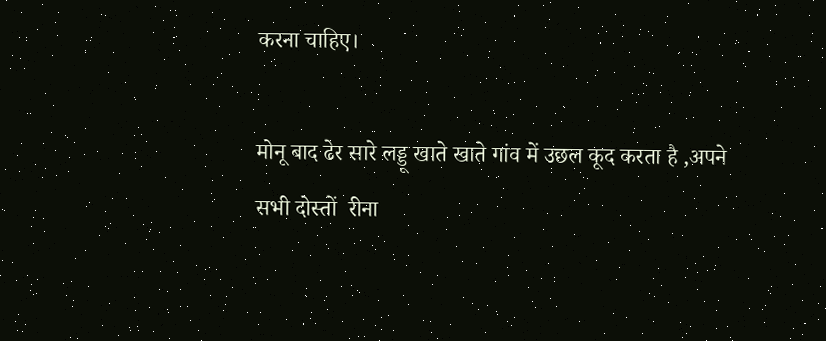करना चाहिए।

मोनू बाद ढेर सारे लड्डू खाते खाते गांव में उछल कूद करता है ,अपने सभी दोस्तों  रीना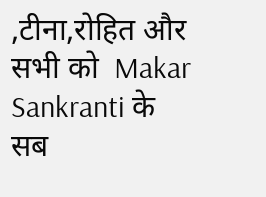,टीना,रोहित और सभी को  Makar Sankranti के सब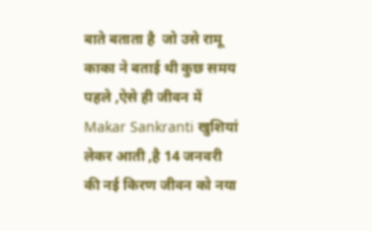बाते बताता है  जो उसे रामू काका ने बताई थी कुछ समय पहले ,ऐसे ही जीवन में Makar Sankranti खुशियां लेकर आती ,है 14 जनवरी की नई किरण जीवन को नया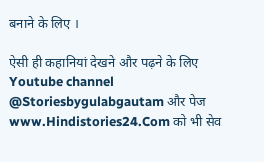बनाने के लिए ।

ऐसी ही कहानियां देखने और पढ़ने के लिए Youtube channel @Storiesbygulabgautam और पेज www.Hindistories24.Com को भी सेव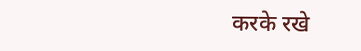करके रखे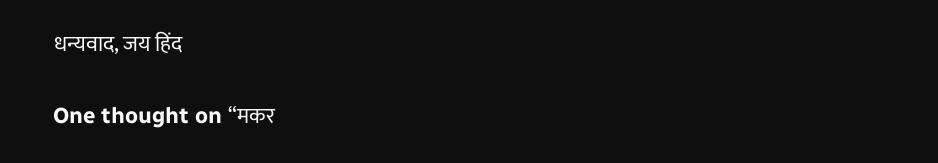धन्यवाद, जय हिंद

One thought on “मकर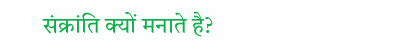संक्रांति क्यों मनाते है?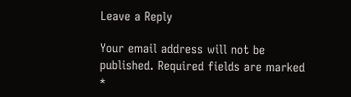Leave a Reply

Your email address will not be published. Required fields are marked *